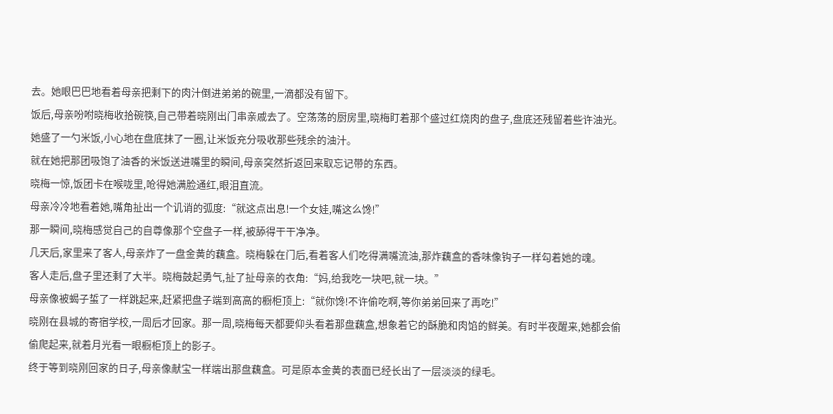去。她眼巴巴地看着母亲把剩下的肉汁倒进弟弟的碗里,一滴都没有留下。
饭后,母亲吩咐晓梅收拾碗筷,自己带着晓刚出门串亲戚去了。空荡荡的厨房里,晓梅盯着那个盛过红烧肉的盘子,盘底还残留着些许油光。她盛了一勺米饭,小心地在盘底抹了一圈,让米饭充分吸收那些残余的油汁。
就在她把那团吸饱了油香的米饭送进嘴里的瞬间,母亲突然折返回来取忘记带的东西。
晓梅一惊,饭团卡在喉咙里,呛得她满脸通红,眼泪直流。
母亲冷冷地看着她,嘴角扯出一个讥诮的弧度:“就这点出息!一个女娃,嘴这么馋!”
那一瞬间,晓梅感觉自己的自尊像那个空盘子一样,被舔得干干净净。
几天后,家里来了客人,母亲炸了一盘金黄的藕盒。晓梅躲在门后,看着客人们吃得满嘴流油,那炸藕盒的香味像钩子一样勾着她的魂。
客人走后,盘子里还剩了大半。晓梅鼓起勇气,扯了扯母亲的衣角:“妈,给我吃一块吧,就一块。”
母亲像被蝎子蜇了一样跳起来,赶紧把盘子端到高高的橱柜顶上:“就你馋!不许偷吃啊,等你弟弟回来了再吃!”
晓刚在县城的寄宿学校,一周后才回家。那一周,晓梅每天都要仰头看着那盘藕盒,想象着它的酥脆和肉馅的鲜美。有时半夜醒来,她都会偷偷爬起来,就着月光看一眼橱柜顶上的影子。
终于等到晓刚回家的日子,母亲像献宝一样端出那盘藕盒。可是原本金黄的表面已经长出了一层淡淡的绿毛。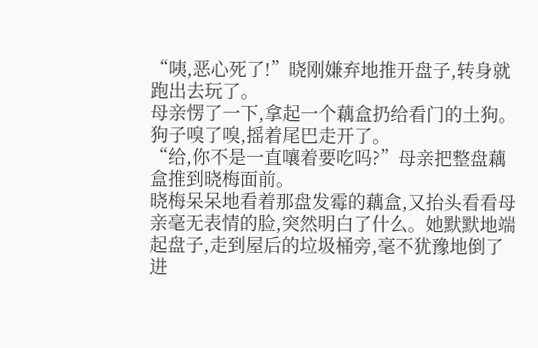“咦,恶心死了!”晓刚嫌弃地推开盘子,转身就跑出去玩了。
母亲愣了一下,拿起一个藕盒扔给看门的土狗。狗子嗅了嗅,摇着尾巴走开了。
“给,你不是一直嚷着要吃吗?”母亲把整盘藕盒推到晓梅面前。
晓梅呆呆地看着那盘发霉的藕盒,又抬头看看母亲毫无表情的脸,突然明白了什么。她默默地端起盘子,走到屋后的垃圾桶旁,毫不犹豫地倒了进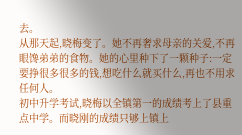去。
从那天起,晓梅变了。她不再奢求母亲的关爱,不再眼馋弟弟的食物。她的心里种下了一颗种子:一定要挣很多很多的钱,想吃什么就买什么,再也不用求任何人。
初中升学考试,晓梅以全镇第一的成绩考上了县重点中学。而晓刚的成绩只够上镇上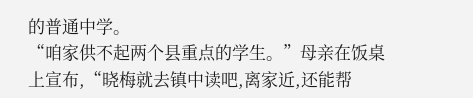的普通中学。
“咱家供不起两个县重点的学生。”母亲在饭桌上宣布,“晓梅就去镇中读吧,离家近,还能帮